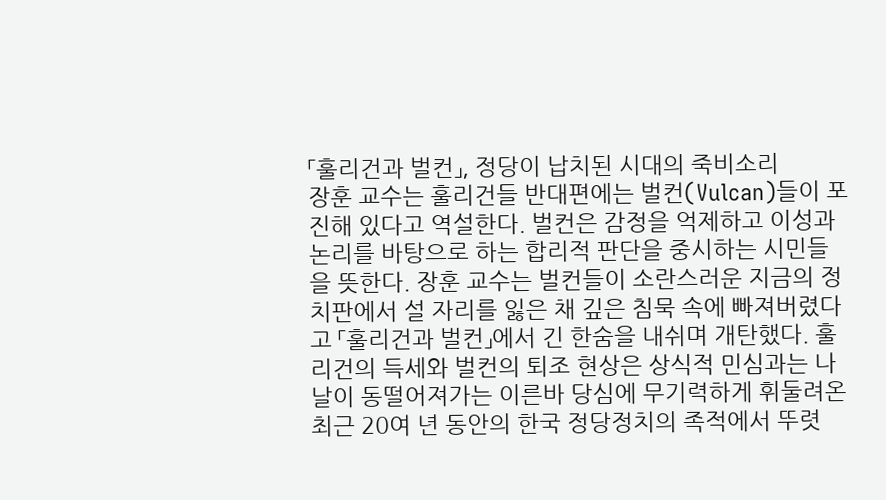「훌리건과 벌컨」, 정당이 납치된 시대의 죽비소리
장훈 교수는 훌리건들 반대편에는 벌컨(Vulcan)들이 포진해 있다고 역설한다. 벌컨은 감정을 억제하고 이성과 논리를 바탕으로 하는 합리적 판단을 중시하는 시민들을 뜻한다. 장훈 교수는 벌컨들이 소란스러운 지금의 정치판에서 설 자리를 잃은 채 깊은 침묵 속에 빠져버렸다고 「훌리건과 벌컨」에서 긴 한숨을 내쉬며 개탄했다. 훌리건의 득세와 벌컨의 퇴조 현상은 상식적 민심과는 나날이 동떨어져가는 이른바 당심에 무기력하게 휘둘려온 최근 20여 년 동안의 한국 정당정치의 족적에서 뚜렷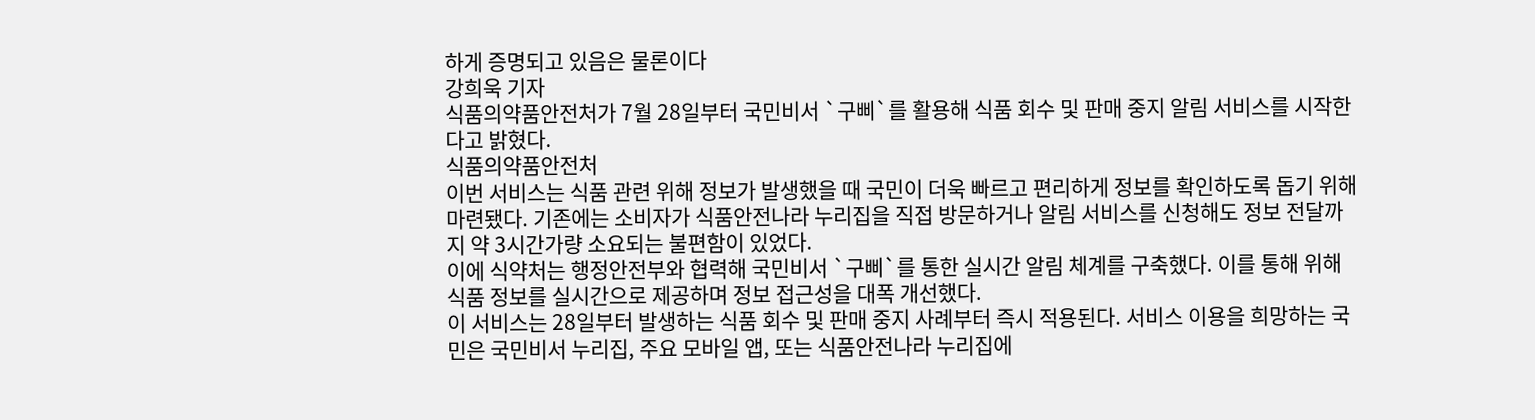하게 증명되고 있음은 물론이다
강희욱 기자
식품의약품안전처가 7월 28일부터 국민비서 `구삐`를 활용해 식품 회수 및 판매 중지 알림 서비스를 시작한다고 밝혔다.
식품의약품안전처
이번 서비스는 식품 관련 위해 정보가 발생했을 때 국민이 더욱 빠르고 편리하게 정보를 확인하도록 돕기 위해 마련됐다. 기존에는 소비자가 식품안전나라 누리집을 직접 방문하거나 알림 서비스를 신청해도 정보 전달까지 약 3시간가량 소요되는 불편함이 있었다.
이에 식약처는 행정안전부와 협력해 국민비서 `구삐`를 통한 실시간 알림 체계를 구축했다. 이를 통해 위해 식품 정보를 실시간으로 제공하며 정보 접근성을 대폭 개선했다.
이 서비스는 28일부터 발생하는 식품 회수 및 판매 중지 사례부터 즉시 적용된다. 서비스 이용을 희망하는 국민은 국민비서 누리집, 주요 모바일 앱, 또는 식품안전나라 누리집에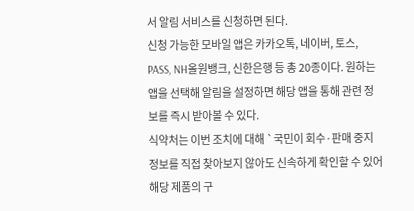서 알림 서비스를 신청하면 된다.
신청 가능한 모바일 앱은 카카오톡, 네이버, 토스, PASS, NH올원뱅크, 신한은행 등 총 20종이다. 원하는 앱을 선택해 알림을 설정하면 해당 앱을 통해 관련 정보를 즉시 받아볼 수 있다.
식약처는 이번 조치에 대해 `국민이 회수·판매 중지 정보를 직접 찾아보지 않아도 신속하게 확인할 수 있어 해당 제품의 구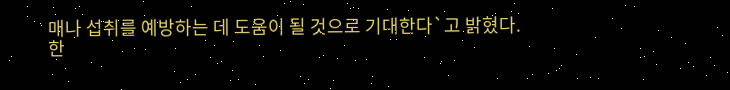매나 섭취를 예방하는 데 도움이 될 것으로 기대한다`고 밝혔다.
한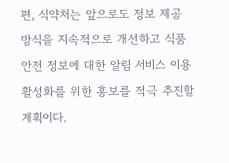편, 식약처는 앞으로도 정보 제공 방식을 지속적으로 개선하고 식품 안전 정보에 대한 알림 서비스 이용 활성화를 위한 홍보를 적극 추진할 계획이다.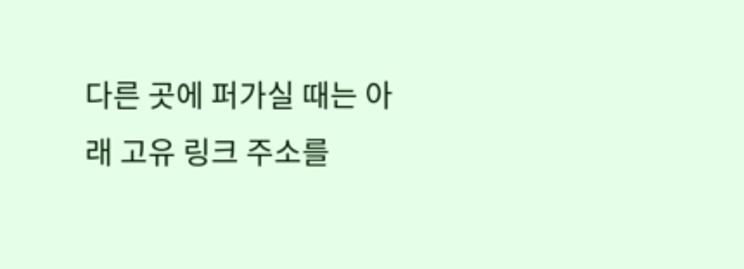다른 곳에 퍼가실 때는 아래 고유 링크 주소를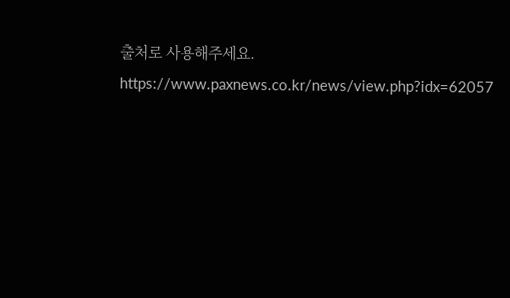출처로 사용해주세요.
https://www.paxnews.co.kr/news/view.php?idx=62057